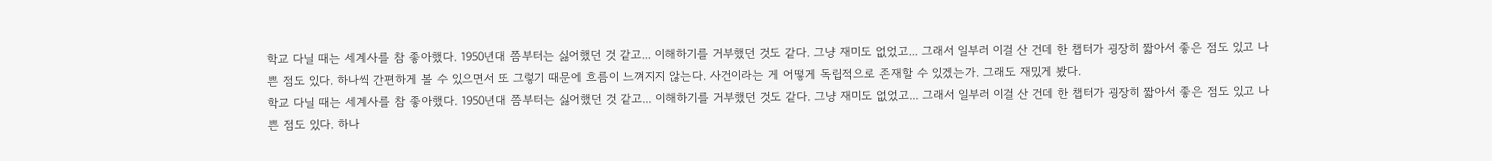학교 다닐 때는 세계사를 참 좋아했다. 1950년대 쯤부터는 싫어했던 것 같고... 이해하기를 거부했던 것도 같다. 그냥 재미도 없었고... 그래서 일부러 이걸 산 건데 한 챕터가 굉장히 짧아서 좋은 점도 있고 나쁜 점도 있다. 하나씩 간편하게 볼 수 있으면서 또 그렇기 때문에 흐름이 느껴지지 않는다. 사건이라는 게 어떻게 독립적으로 존재할 수 있겠는가. 그래도 재밌게 봤다.
학교 다닐 때는 세계사를 참 좋아했다. 1950년대 쯤부터는 싫어했던 것 같고... 이해하기를 거부했던 것도 같다. 그냥 재미도 없었고... 그래서 일부러 이걸 산 건데 한 챕터가 굉장히 짧아서 좋은 점도 있고 나쁜 점도 있다. 하나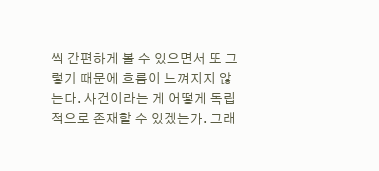씩 간편하게 볼 수 있으면서 또 그렇기 때문에 흐름이 느껴지지 않는다. 사건이라는 게 어떻게 독립적으로 존재할 수 있겠는가. 그래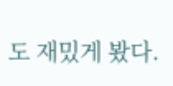도 재밌게 봤다.